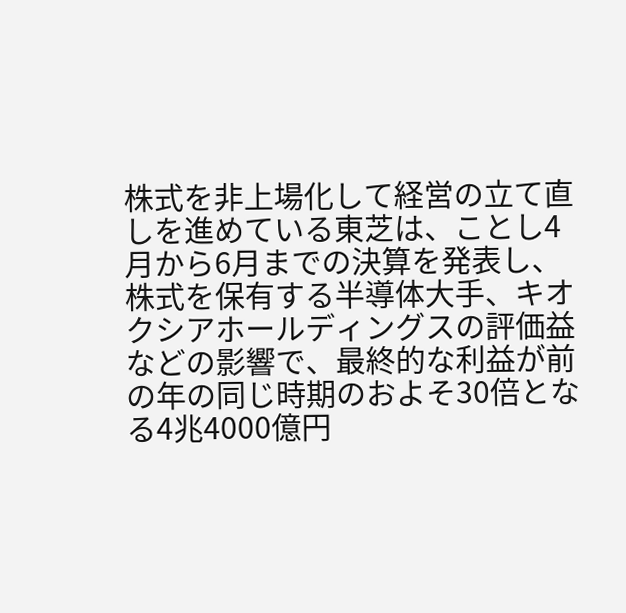株式を非上場化して経営の立て直しを進めている東芝は、ことし4月から6月までの決算を発表し、株式を保有する半導体大手、キオクシアホールディングスの評価益などの影響で、最終的な利益が前の年の同じ時期のおよそ30倍となる4兆4000億円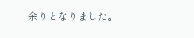余りとなりました。